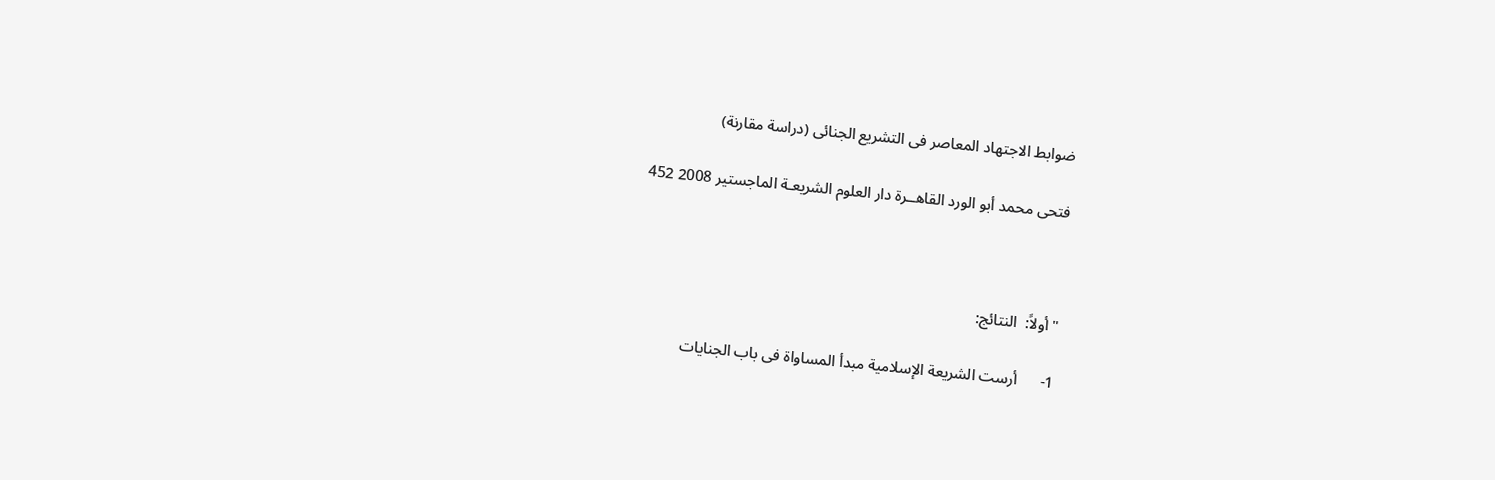ضوابط الاجتهاد المعاصر فى التشريع الجنائى (دراسة مقارنة)

فتحى محمد أبو الورد القاهــرة دار العلوم الشريعـة الماجستير 2008 452



"أولاً:  النتائج:

1-      أرست الشريعة الإسلامية مبدأ المساواة فى باب الجنايات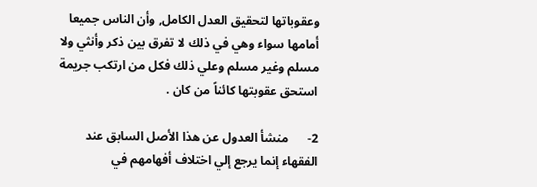وعقوباتها لتحقيق العدل الكامل, وأن الناس جميعا أمامها سواء وهي في ذلك لا تفرق بين ذكر وأنثي ولا مسلم وغير مسلم وعلي ذلك فكل من ارتكب جريمة استحق عقوبتها كائناً من كان .

2-      منشأ العدول عن هذا الأصل السابق عند الفقهاء إنما يرجع إلي اختلاف أفهامهم في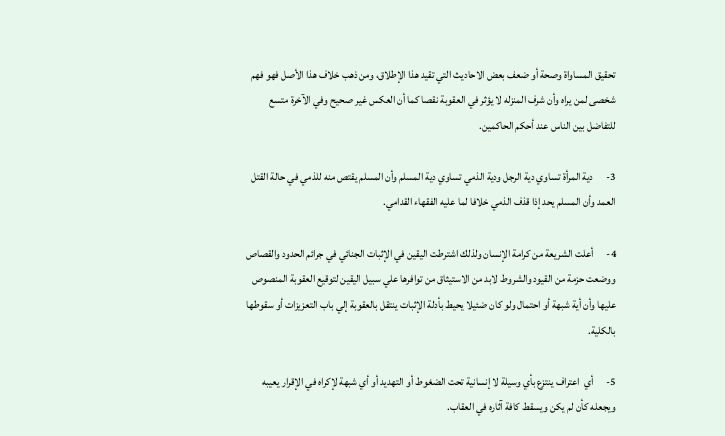تحقيق المساواة وصحة أو ضعف بعض الاحاديث التي تقيد هذا الإطلاق، ومن ذهب خلاف هذا الأصل فهو فهم شخصى لمن يراه وأن شرف المنزله لا يؤثر في العقوبة نقصا كما أن العكس غير صحيح وفي الآخرة متسع للتفاضل بين الناس عند أحكم الحاكمين.

3-      دية المرأة تساوي دية الرجل ودية الذمي تساوي دية المسلم وأن المسلم يقتص منه للذمي في حالة القتل العمد وأن المسلم يحد إذا قذف الذمي خلافا لما عليه الفقهاء القدامي.

4-      أعلت الشريعة من كرامة الإنسان ولذلك اشترطت اليقين في الإثبات الجنائي في جرائم الحدود والقصاص ووضعت حزمة من القيود والشروط لابد من الاستيثاق من توافرها علي سبيل اليقين لتوقيع العقوبة المنصوص عليها وأن أية شبهة أو احتمال ولو كان ضئيلا يحيط بأدلة الإثبات ينتقل بالعقوبة إلي باب التعزيزات أو سقوطها بالكلية.

5-      أي  اعتراف ينتزع بأي وسيلة لا إنسانية تحت الضغوط أو التهديد أو أي شبهة لإكراه في الإقرار يعيبه ويجعله كأن لم يكن ويسقط كافة آثاره في العقاب.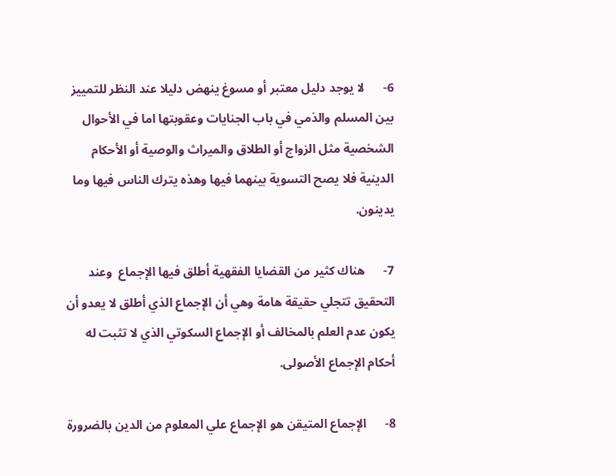6-      لا يوجد دليل معتبر أو مسوغ ينهض دليلا عند النظر للتمييز بين المسلم والذمي في باب الجنايات وعقوبتها اما في الأحوال الشخصية مثل الزواج أو الطلاق والميراث والوصية أو الأحكام الدينية فلا يصح التسوية بينهما فيها وهذه يترك الناس فيها وما يدينون.

7-      هناك كثير من القضايا الفقهية أطلق فيها الإجماع  وعند التحقيق تتجلي حقيقة هامة وهي أن الإجماع الذي أطلق لا يعدو أن يكون عدم العلم بالمخالف أو الإجماع السكوتي الذي لا تثبت له أحكام الإجماع الأصولى.

8-      الإجماع المتيقن هو الإجماع علي المعلوم من الدين بالضرورة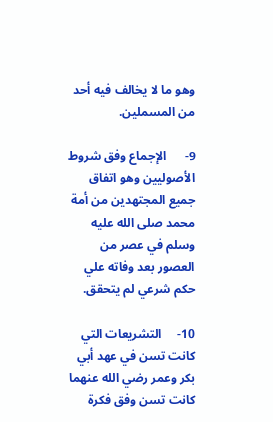وهو ما لا يخالف فيه أحد من المسملين.

9-      الإجماع وفق شروط الأصوليين وهو اتفاق جميع المجتهدين من أمة محمد صلى الله عليه وسلم في عصر من العصور بعد وفاته علي حكم شرعي لم يتحقق.

10-     التشريعات التي كانت تسن في عهد أبي بكر وعمر رضي الله عنهما كانت تسن وفق فكرة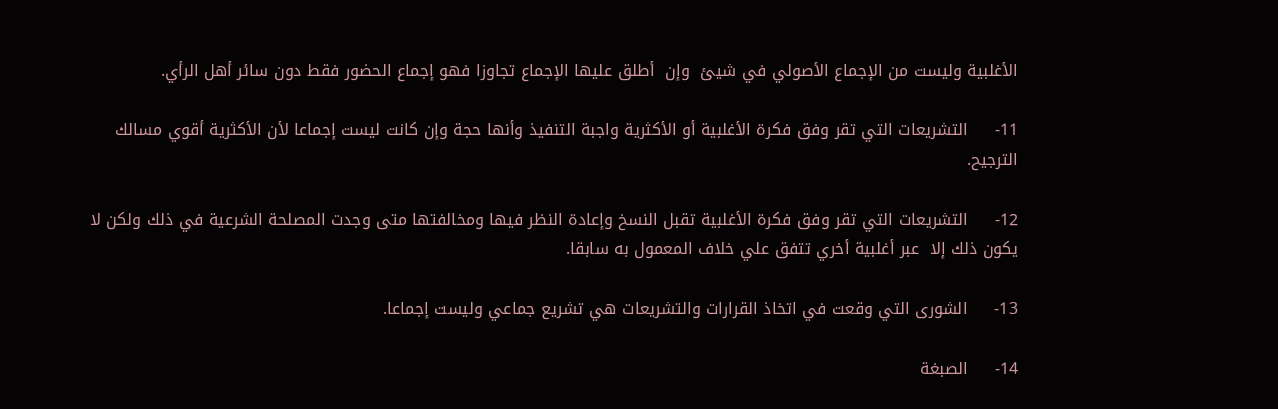الأغلبية وليست من الإجماع الأصولي في شيئ  وإن  أطلق عليها الإجماع تجاوزا فهو إجماع الحضور فقط دون سائر أهل الرأي.

11-     التشريعات التي تقر وفق فكرة الأغلبية أو الأكثرية واجبة التنفيذ وأنها حجة وإن كانت ليست إجماعا لأن الأكثرية أقوي مسالك الترجيح.

12-     التشريعات التي تقر وفق فكرة الأغلبية تقبل النسخ وإعادة النظر فيها ومخالفتها متى وجدت المصلحة الشرعية في ذلك ولكن لا يكون ذلك إلا  عبر أغلبية أخري تتفق علي خلاف المعمول به سابقا.

13-     الشورى التي وقعت في اتخاذ القرارات والتشريعات هي تشريع جماعي وليست إجماعا.

14-     الصبغة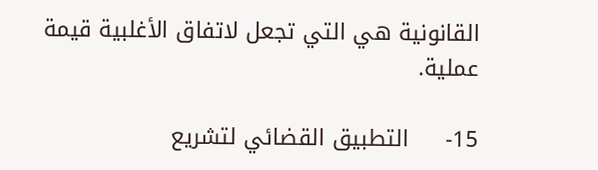القانونية هي التي تجعل لاتفاق الأغلبية قيمة عملية.

15-     التطبيق القضائي لتشريع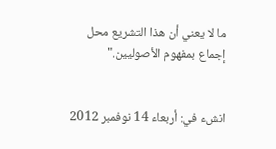ما لا يعني أن هذا التشريع محل إجماع بمفهوم الأصوليين."


انشء في: أربعاء 14 نوفمبر 2012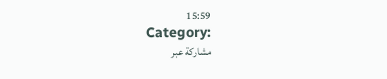15:59
Category:
مشاركة عبر